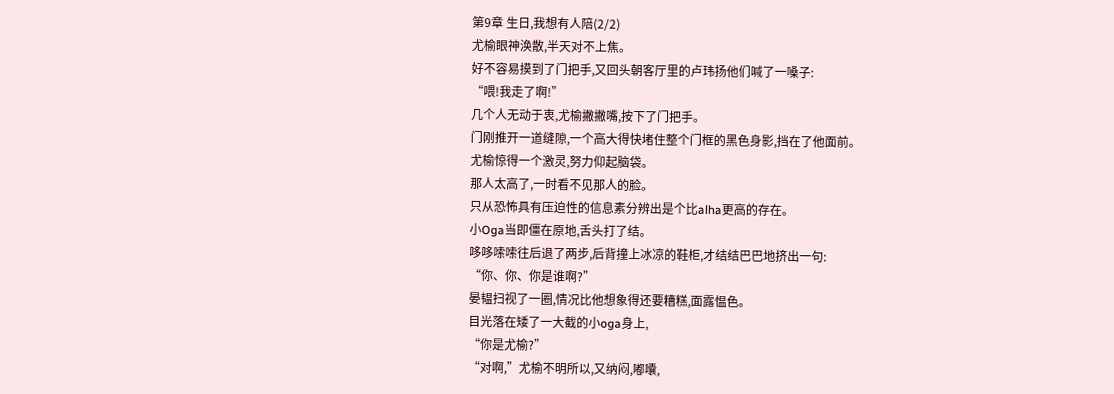第9章 生日,我想有人陪(2/2)
尤榆眼神涣散,半天对不上焦。
好不容易摸到了门把手,又回头朝客厅里的卢玮扬他们喊了一嗓子:
“喂!我走了啊!”
几个人无动于衷,尤榆撇撇嘴,按下了门把手。
门刚推开一道缝隙,一个高大得快堵住整个门框的黑色身影,挡在了他面前。
尤榆惊得一个激灵,努力仰起脑袋。
那人太高了,一时看不见那人的脸。
只从恐怖具有压迫性的信息素分辨出是个比alha更高的存在。
小Oga当即僵在原地,舌头打了结。
哆哆嗦嗦往后退了两步,后背撞上冰凉的鞋柜,才结结巴巴地挤出一句:
“你、你、你是谁啊?”
晏韫扫视了一圈,情况比他想象得还要糟糕,面露愠色。
目光落在矮了一大截的小oga身上,
“你是尤榆?”
“对啊,”尤榆不明所以,又纳闷,嘟囔,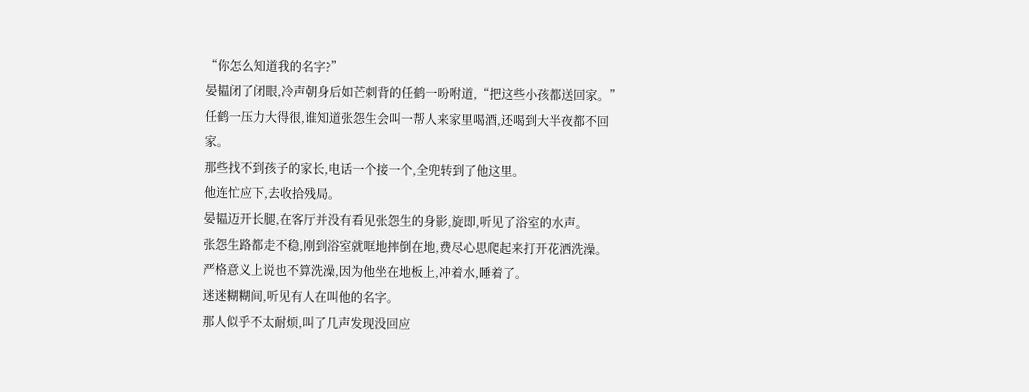“你怎么知道我的名字?”
晏韫闭了闭眼,冷声朝身后如芒刺背的任鹤一吩咐道,“把这些小孩都送回家。”
任鹤一压力大得很,谁知道张怨生会叫一帮人来家里喝酒,还喝到大半夜都不回家。
那些找不到孩子的家长,电话一个接一个,全兜转到了他这里。
他连忙应下,去收拾残局。
晏韫迈开长腿,在客厅并没有看见张怨生的身影,旋即,听见了浴室的水声。
张怨生路都走不稳,刚到浴室就哐地摔倒在地,费尽心思爬起来打开花洒洗澡。
严格意义上说也不算洗澡,因为他坐在地板上,冲着水,睡着了。
迷迷糊糊间,听见有人在叫他的名字。
那人似乎不太耐烦,叫了几声发现没回应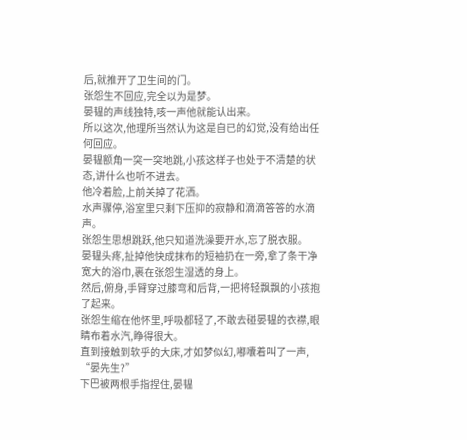后,就推开了卫生间的门。
张怨生不回应,完全以为是梦。
晏韫的声线独特,咳一声他就能认出来。
所以这次,他理所当然认为这是自已的幻觉,没有给出任何回应。
晏韫额角一突一突地跳,小孩这样子也处于不清楚的状态,讲什么也听不进去。
他冷着脸,上前关掉了花洒。
水声骤停,浴室里只剩下压抑的寂静和滴滴答答的水滴声。
张怨生思想跳跃,他只知道洗澡要开水,忘了脱衣服。
晏韫头疼,扯掉他快成抹布的短袖扔在一旁,拿了条干净宽大的浴巾,裹在张怨生湿透的身上。
然后,俯身,手臂穿过膝弯和后背,一把将轻飘飘的小孩抱了起来。
张怨生缩在他怀里,呼吸都轻了,不敢去碰晏韫的衣襟,眼睛布着水汽,睁得很大。
直到接触到软乎的大床,才如梦似幻,嘟囔着叫了一声,
“晏先生?”
下巴被两根手指捏住,晏韫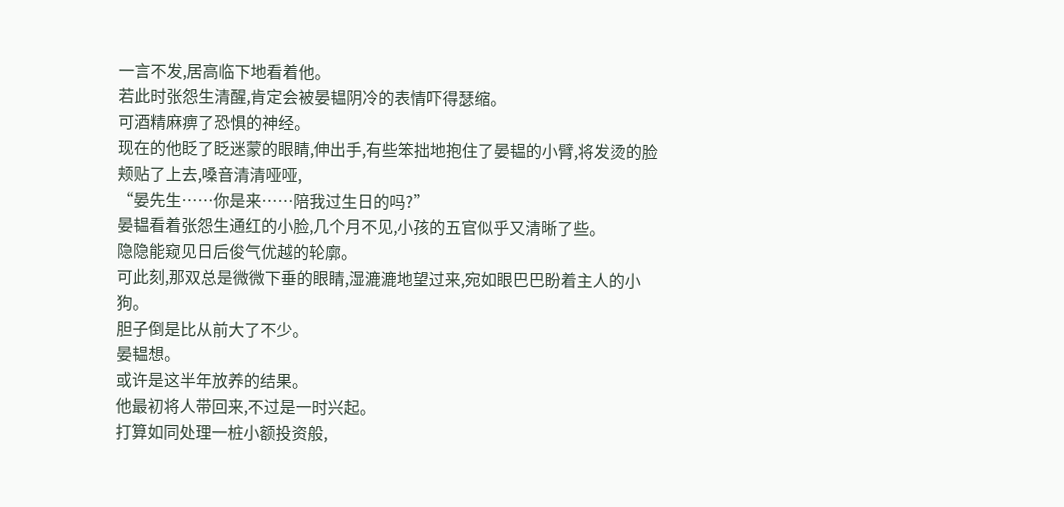一言不发,居高临下地看着他。
若此时张怨生清醒,肯定会被晏韫阴冷的表情吓得瑟缩。
可酒精麻痹了恐惧的神经。
现在的他眨了眨迷蒙的眼睛,伸出手,有些笨拙地抱住了晏韫的小臂,将发烫的脸颊贴了上去,嗓音清清哑哑,
“晏先生……你是来……陪我过生日的吗?”
晏韫看着张怨生通红的小脸,几个月不见,小孩的五官似乎又清晰了些。
隐隐能窥见日后俊气优越的轮廓。
可此刻,那双总是微微下垂的眼睛,湿漉漉地望过来,宛如眼巴巴盼着主人的小狗。
胆子倒是比从前大了不少。
晏韫想。
或许是这半年放养的结果。
他最初将人带回来,不过是一时兴起。
打算如同处理一桩小额投资般,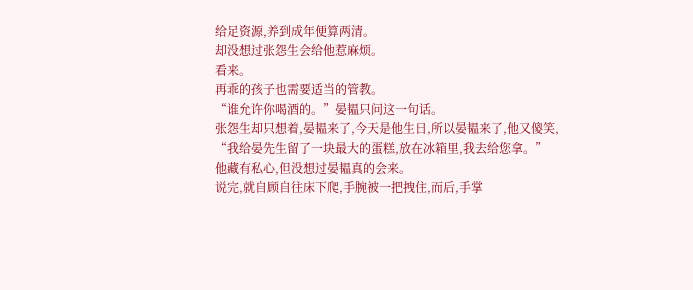给足资源,养到成年便算两清。
却没想过张怨生会给他惹麻烦。
看来。
再乖的孩子也需要适当的管教。
“谁允许你喝酒的。”晏韫只问这一句话。
张怨生却只想着,晏韫来了,今天是他生日,所以晏韫来了,他又傻笑,
“我给晏先生留了一块最大的蛋糕,放在冰箱里,我去给您拿。”
他藏有私心,但没想过晏韫真的会来。
说完,就自顾自往床下爬,手腕被一把拽住,而后,手掌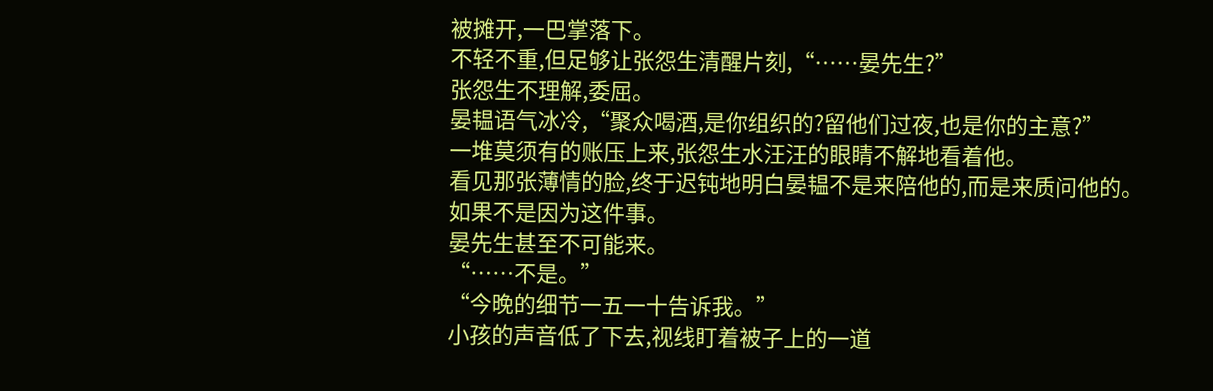被摊开,一巴掌落下。
不轻不重,但足够让张怨生清醒片刻,“……晏先生?”
张怨生不理解,委屈。
晏韫语气冰冷,“聚众喝酒,是你组织的?留他们过夜,也是你的主意?”
一堆莫须有的账压上来,张怨生水汪汪的眼睛不解地看着他。
看见那张薄情的脸,终于迟钝地明白晏韫不是来陪他的,而是来质问他的。
如果不是因为这件事。
晏先生甚至不可能来。
“……不是。”
“今晚的细节一五一十告诉我。”
小孩的声音低了下去,视线盯着被子上的一道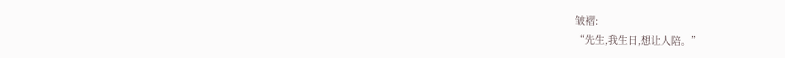皱褶:
“先生,我生日,想让人陪。”